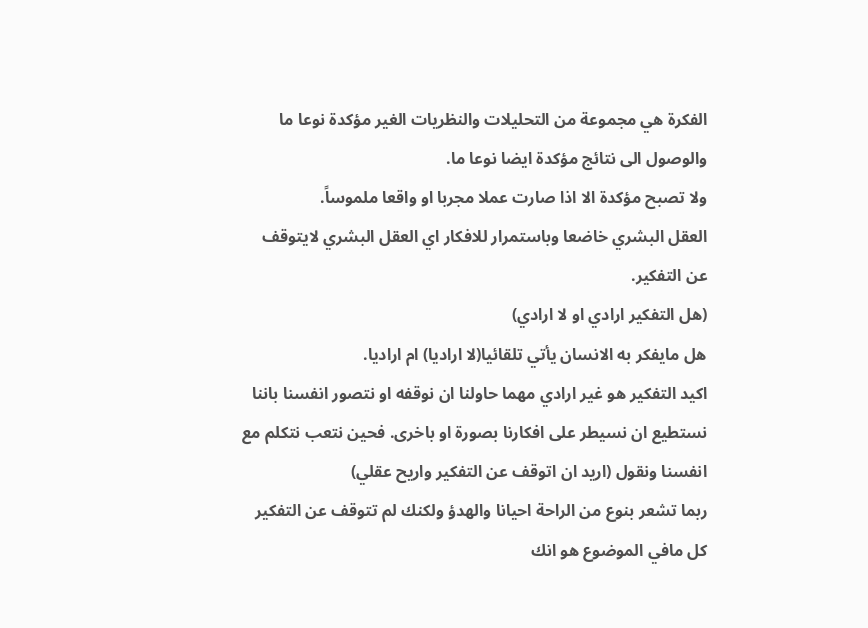الفكرة هي مجموعة من التحليلات والنظريات الغير مؤكدة نوعا ما والوصول الى نتائج مؤكدة ايضا نوعا ما.
ولا تصبح مؤكدة الا اذا صارت عملا مجربا او واقعا ملموساً.
العقل البشري خاضعا وباستمرار للافكار اي العقل البشري لايتوقف عن التفكير.
(هل التفكير ارادي او لا ارادي)
هل مايفكر به الانسان يأتي تلقائيا(لا اراديا) ام اراديا.
اكيد التفكير هو غير ارادي مهما حاولنا ان نوقفه او نتصور انفسنا باننا نستطيع ان نسيطر على افكارنا بصورة او باخرى. فحين نتعب نتكلم مع انفسنا ونقول (اريد ان اتوقف عن التفكير واريح عقلي)
ربما تشعر بنوع من الراحة احيانا والهدؤ ولكنك لم تتوقف عن التفكير كل مافي الموضوع هو انك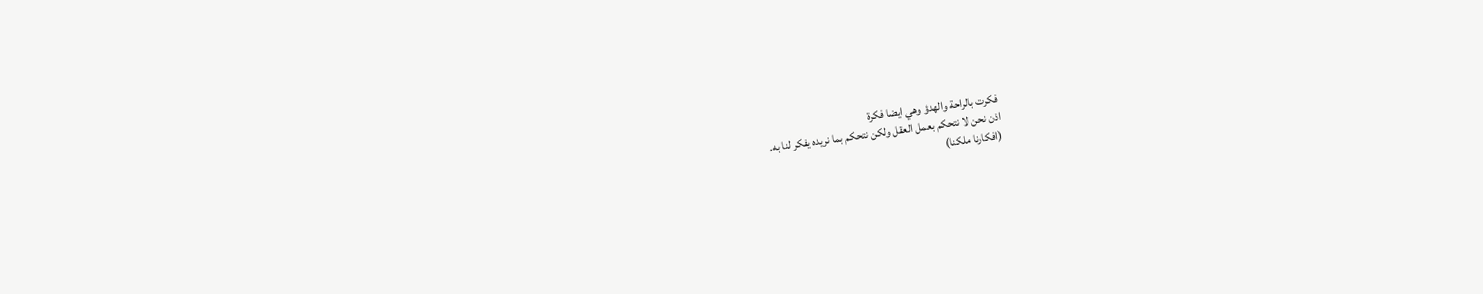فكرت بالراحة والهدؤ وهي ايضا فكرة
اذن نحن لا نتحكم بعمل العقل ولكن نتحكم بما نريده يفكر لنا به.
(افكارنا ملكنا)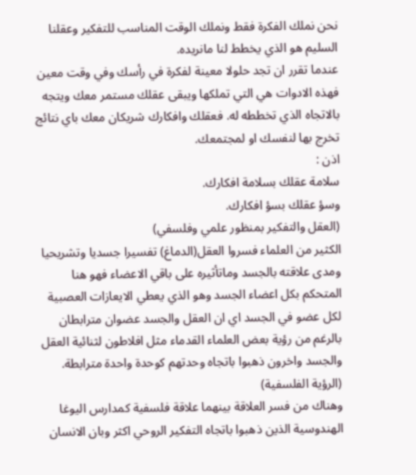نحن نملك الفكرة فقط ونملك الوقت المناسب للتفكير وعقلنا السليم هو الذي يخطط لنا مانريده.
عندما تقرر ان تجد حلولا معينة لفكرة في رأسك وفي وقت معين فهذه الادوات هي التي تملكها ويبقى عقلك مستمر معك ويتجه بالاتجاه الذي تخططه له. فعقلك وافكارك شريكان معك باي نتائج تخرج بها لنفسك او لمجتمعك.
اذن :
سلامة عقلك بسلامة افكارك.
وسؤ عقلك بسؤ افكارك.
(العقل والتفكير بمنظور علمي وفلسفي)
الكثير من العلماء فسروا العقل(الدماغ) تفسيرا جسديا وتشريحيا ومدى علاقته بالجسد وماتأثيره على باقي الاعضاء فهو هنا المتحكم بكل اعضاء الجسد وهو الذي يعطي الايعازات العصبية لكل عضو في الجسد اي ان العقل والجسد عضوان مترابطان بالرغم من رؤية بعض العلماء القدماء مثل افلاطون لثنائية العقل والجسد واخرون ذهبوا باتجاه وحدتهم كوحدة واحدة مترابطة.
(الرؤية الفلسفية)
وهناك من فسر العلاقة بينهما علاقة فلسفية كمدارس اليوغا الهندوسية الذين ذهبوا باتجاه التفكير الروحي اكثر وبان الانسان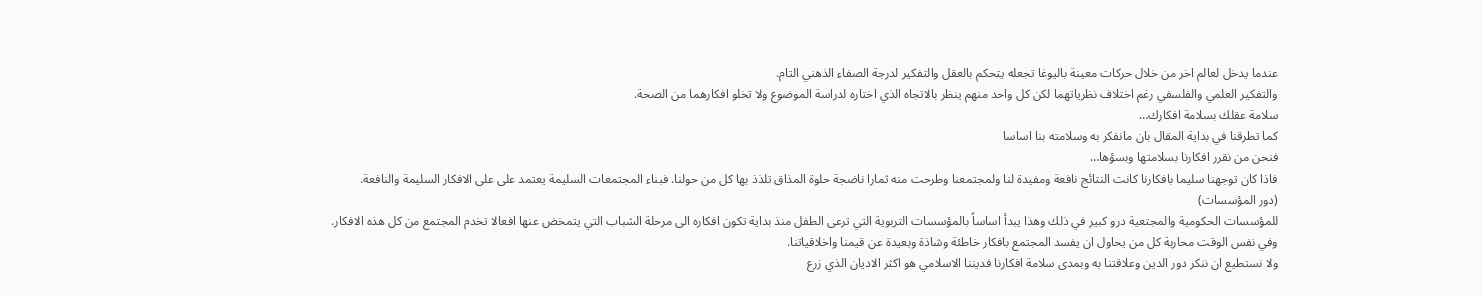عندما يدخل لعالم اخر من خلال حركات معينة باليوغا تجعله يتحكم بالعقل والتفكير لدرجة الصفاء الذهني التام.
والتفكير العلمي والفلسفي رغم اختلاف نظرياتهما لكن كل واحد منهم ينظر بالاتجاه الذي اختاره لدراسة الموضوع ولا تخلو افكارهما من الصحة.
سلامة عقلك بسلامة افكارك…
كما تطرقنا في بداية المقال بان مانفكر به وسلامته بنا اساسا
فنحن من نقرر افكارنا بسلامتها وبسؤها…
فاذا كان توجهنا سليما بافكارنا كانت النتائج نافعة ومفيدة لنا ولمجتمعنا وطرحت منه ثمارا ناضجة حلوة المذاق تلذذ بها كل من حولنا. فبناء المجتمعات السليمة يعتمد على على الافكار السليمة والنافعة.
(دور المؤسسات)
للمؤسسات الحكومية والمجتعية درو كبير في ذلك وهذا يبدأ اساساً بالمؤسسات التربوية التي ترعى الطفل منذ بداية تكون افكاره الى مرحلة الشباب التي يتمخض عنها افعالا تخدم المجتمع من كل هذه الافكار.
وفي نفس الوقت محاربة كل من يحاول ان يفسد المجتمع بافكار خاطئة وشاذة وبعيدة عن قيمنا واخلاقياتنا.
ولا نستطيع ان ننكر دور الدين وعلاقتنا به وبمدى سلامة افكارنا فديننا الاسلامي هو اكثر الاديان الذي زرع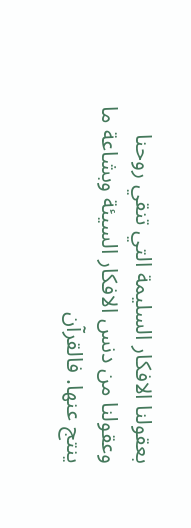بعقولنا الافكار السليمة التي تنقي روحنا وعقولنا من دنس الافكار السيئة وبشاعة ما ينتج عنها. فالقرآن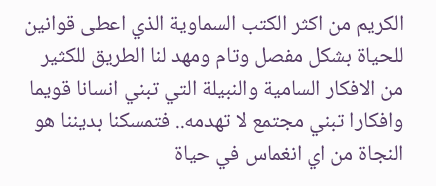الكريم من اكثر الكتب السماوية الذي اعطى قوانين للحياة بشكل مفصل وتام ومهد لنا الطريق للكثير من الافكار السامية والنبيلة التي تبني انسانا قويما وافكارا تبني مجتمع لا تهدمه.. فتمسكنا بديننا هو النجاة من اي انغماس في حياة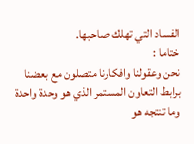الفساد التي تهلك صاحبها.
ختاما :
نحن وعقولنا وافكارنا متصلون مع بعضنا برابط التعاون المستمر الذي هو وحدة واحدة وما تنتجه هو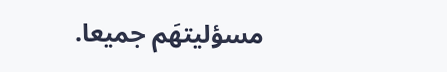مسؤليتهَم جميعا.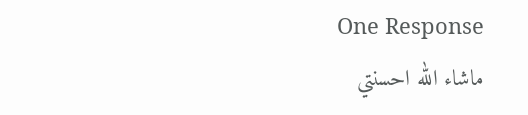One Response
ماشاء الله احسنتي